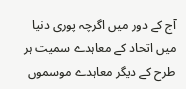آج کے دور میں اگرچہ پوری دنیا میں اتحاد کے معاہدے سمیت ہر طرح کے دیگر معاہدے موسموں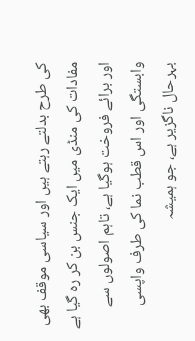کی طرح بدلتے رہتے ہیں اور سیاسی موقف بھی مفادات کی منڈی میں ایک جنس بن کر رہ گیا ہے اور برائے فروخت ہوگیا ہے، تاہم اصولوں سے وابستگی اور اس قطب نما کی طرف واپسی بہرحال ناگزیر ہے، جو ہمیشہ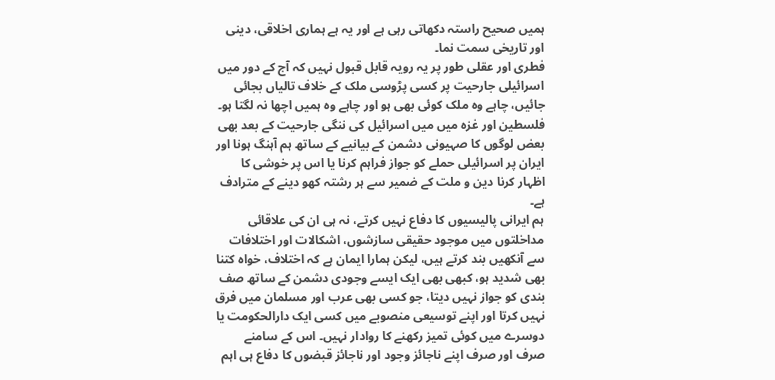ہمیں صحیح راستہ دکھاتی رہی ہے اور یہ ہے ہماری اخلاقی، دینی اور تاریخی سمت نما۔
فطری اور عقلی طور پر یہ رویہ قابل قبول نہیں کہ آج کے دور میں اسرائیلی جارحیت پر کسی پڑوسی ملک کے خلاف تالیاں بجائی جائیں، چاہے وہ ملک کوئی بھی ہو اور چاہے وہ ہمیں اچھا نہ لگتا ہو۔ فلسطین اور غزہ میں میں اسرائیل کی ننگی جارحیت کے بعد بھی بعض لوگوں کا صہیونی دشمن کے بیانیے کے ساتھ ہم آہنگ ہونا اور ایران پر اسرائیلی حملے کو جواز فراہم کرنا یا اس پر خوشی کا اظہار کرنا دین و ملت کے ضمیر سے ہر رشتہ کھو دینے کے مترادف ہے۔
ہم ایرانی پالیسیوں کا دفاع نہیں کرتے، نہ ہی ان کی علاقائی مداخلتوں میں موجود حقیقی سازشوں، اشکالات اور اختلافات سے آنکھیں بند کرتے ہیں، لیکن ہمارا ایمان ہے کہ اختلاف، خواہ کتنا بھی شدید ہو، کبھی بھی ایک ایسے وجودی دشمن کے ساتھ صف بندی کو جواز نہیں دیتا، جو کسی بھی عرب اور مسلمان میں فرق نہیں کرتا اور اپنے توسیعی منصوبے میں کسی ایک دارالحکومت یا دوسرے میں کوئی تمیز رکھنے کا روادار نہیں۔ اس کے سامنے صرف اور صرف اپنے ناجائز وجود اور ناجائز قبضوں کا دفاع ہی اہم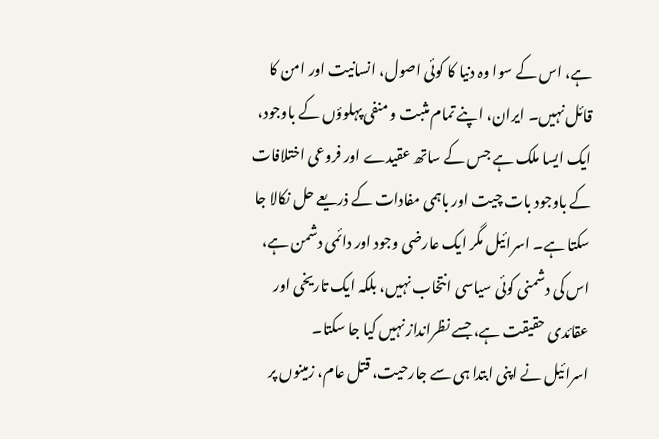ہے، اس کے سوا وہ دنیا کا کوئی اصول، انسانیت اور امن کا قائل نہیں۔ ایران، اپنے تمام مثبت و منفی پہلوؤں کے باوجود، ایک ایسا ملک ہے جس کے ساتھ عقیدے اور فروعی اختلافات کے باوجود بات چیت اور باہمی مفادات کے ذریعے حل نکالا جا سکتا ہے۔ اسرائیل مگر ایک عارضی وجود اور دائمی دشمن ہے، اس کی دشمنی کوئی سیاسی انتخاب نہیں، بلکہ ایک تاریخی اور عقائدی حقیقت ہے، جسے نظرانداز نہیں کیا جا سکتا۔
اسرائیل نے اپنی ابتدا ہی سے جارحیت، قتل عام، زمینوں پر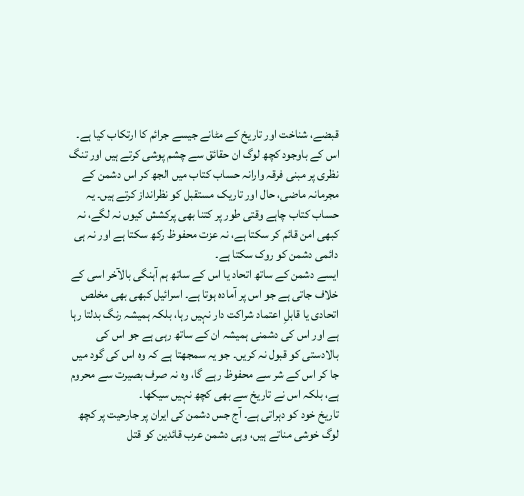قبضے، شناخت اور تاریخ کے مٹانے جیسے جرائم کا ارتکاب کیا ہے۔ اس کے باوجود کچھ لوگ ان حقائق سے چشم پوشی کرتے ہیں اور تنگ نظری پر مبنی فرقہ وارانہ حساب کتاب میں الجھ کر اس دشمن کے مجرمانہ ماضی، حال اور تاریک مستقبل کو نظرانداز کرتے ہیں۔ یہ حساب کتاب چاہے وقتی طور پر کتنا بھی پرکشش کیوں نہ لگے، نہ کبھی امن قائم کر سکتا ہے، نہ عزت محفوظ رکھ سکتا ہے اور نہ ہی دائمی دشمن کو روک سکتا ہے۔
ایسے دشمن کے ساتھ اتحاد یا اس کے ساتھ ہم آہنگی بالآخر اسی کے خلاف جاتی ہے جو اس پر آمادہ ہوتا ہے۔ اسرائیل کبھی بھی مخلص اتحادی یا قابلِ اعتماد شراکت دار نہیں رہا، بلکہ ہمیشہ رنگ بدلتا رہا ہے اور اس کی دشمنی ہمیشہ ان کے ساتھ رہی ہے جو اس کی بالادستی کو قبول نہ کریں۔ جو یہ سمجھتا ہے کہ وہ اس کی گود میں جا کر اس کے شر سے محفوظ رہے گا، وہ نہ صرف بصیرت سے محروم ہے، بلکہ اس نے تاریخ سے بھی کچھ نہیں سیکھا۔
تاریخ خود کو دہراتی ہے۔ آج جس دشمن کی ایران پر جارحیت پر کچھ لوگ خوشی مناتے ہیں، وہی دشمن عرب قائدین کو قتل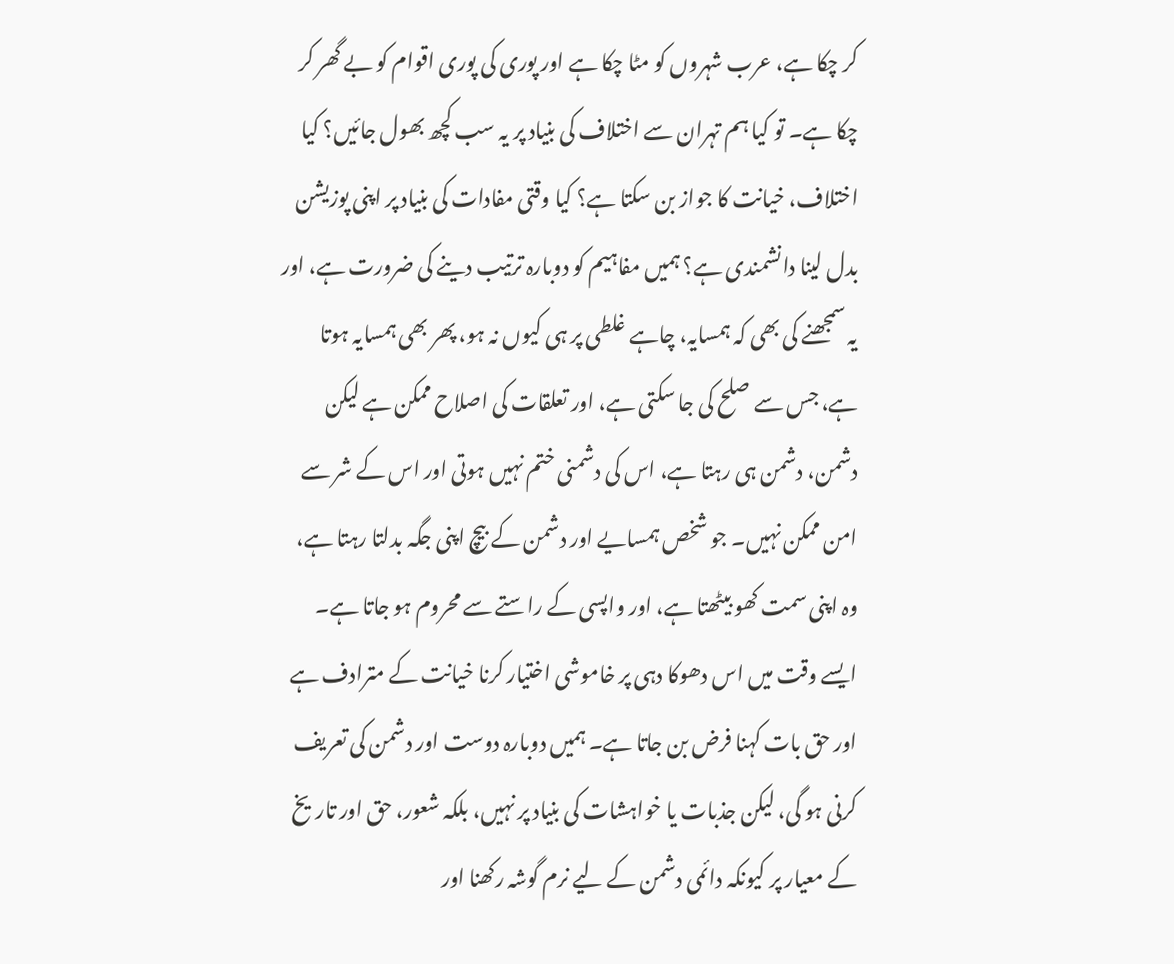کر چکا ہے، عرب شہروں کو مٹا چکا ہے اور پوری کی پوری اقوام کو بے گھر کر چکا ہے۔ تو کیا ہم تہران سے اختلاف کی بنیاد پر یہ سب کچھ بھول جائیں؟ کیا اختلاف، خیانت کا جواز بن سکتا ہے؟ کیا وقتی مفادات کی بنیاد پر اپنی پوزیشن بدل لینا دانشمندی ہے؟ ہمیں مفاہیم کو دوبارہ ترتیب دینے کی ضرورت ہے، اور یہ سمجھنے کی بھی کہ ہمسایہ، چاہے غلطی پر ہی کیوں نہ ہو، پھر بھی ہمسایہ ہوتا ہے، جس سے صلح کی جا سکتی ہے، اور تعلقات کی اصلاح ممکن ہے لیکن دشمن، دشمن ہی رہتا ہے، اس کی دشمنی ختم نہیں ہوتی اور اس کے شر سے امن ممکن نہیں۔ جو شخص ہمسایے اور دشمن کے بیچ اپنی جگہ بدلتا رہتا ہے، وہ اپنی سمت کھو بیٹھتا ہے، اور واپسی کے راستے سے محروم ہو جاتا ہے۔
ایسے وقت میں اس دھوکا دہی پر خاموشی اختیار کرنا خیانت کے مترادف ہے اور حق بات کہنا فرض بن جاتا ہے۔ ہمیں دوبارہ دوست اور دشمن کی تعریف کرنی ہو گی، لیکن جذبات یا خواہشات کی بنیاد پر نہیں، بلکہ شعور، حق اور تاریخ کے معیار پر کیونکہ دائمی دشمن کے لیے نرم گوشہ رکھنا اور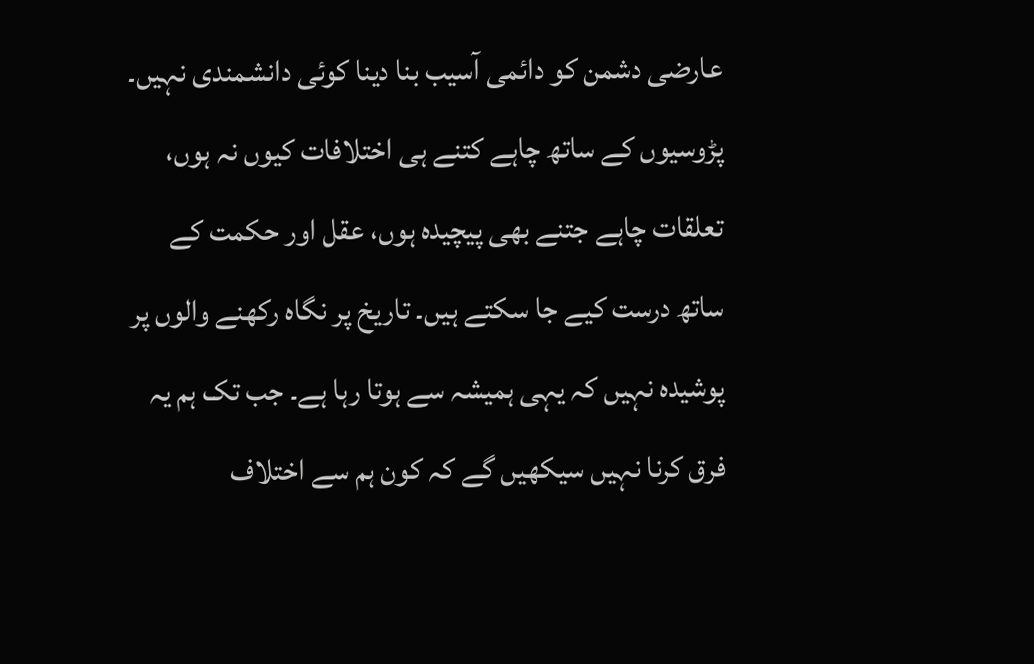عارضی دشمن کو دائمی آسیب بنا دینا کوئی دانشمندی نہیں۔ پڑوسیوں کے ساتھ چاہے کتنے ہی اختلافات کیوں نہ ہوں، تعلقات چاہے جتنے بھی پیچیدہ ہوں، عقل اور حکمت کے ساتھ درست کیے جا سکتے ہیں۔ تاریخ پر نگاہ رکھنے والوں پر پوشیدہ نہیں کہ یہی ہمیشہ سے ہوتا رہا ہے۔ جب تک ہم یہ فرق کرنا نہیں سیکھیں گے کہ کون ہم سے اختلاف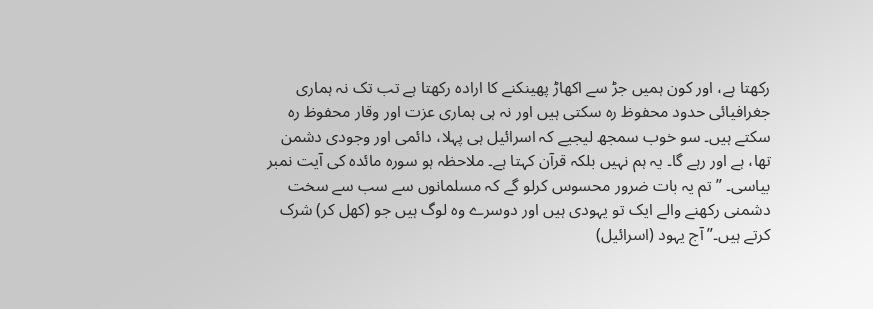رکھتا ہے، اور کون ہمیں جڑ سے اکھاڑ پھینکنے کا ارادہ رکھتا ہے تب تک نہ ہماری جغرافیائی حدود محفوظ رہ سکتی ہیں اور نہ ہی ہماری عزت اور وقار محفوظ رہ سکتے ہیں۔ سو خوب سمجھ لیجیے کہ اسرائیل ہی پہلا، دائمی اور وجودی دشمن تھا، ہے اور رہے گا۔ یہ ہم نہیں بلکہ قرآن کہتا ہے۔ ملاحظہ ہو سورہ مائدہ کی آیت نمبر بیاسی۔ ”تم یہ بات ضرور محسوس کرلو گے کہ مسلمانوں سے سب سے سخت دشمنی رکھنے والے ایک تو یہودی ہیں اور دوسرے وہ لوگ ہیں جو (کھل کر) شرک کرتے ہیں۔” آج یہود (اسرائیل)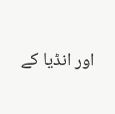اور انڈیا کے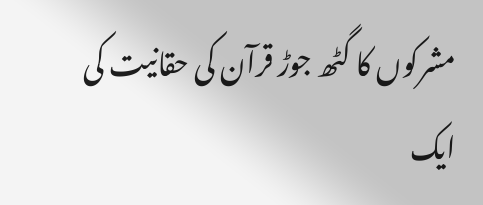مشرکوں کا گٹھ جوڑ قرآن کی حقانیت کی ایک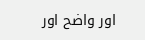اور واضح اور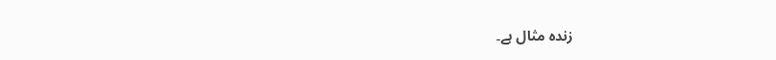زندہ مثال ہے۔